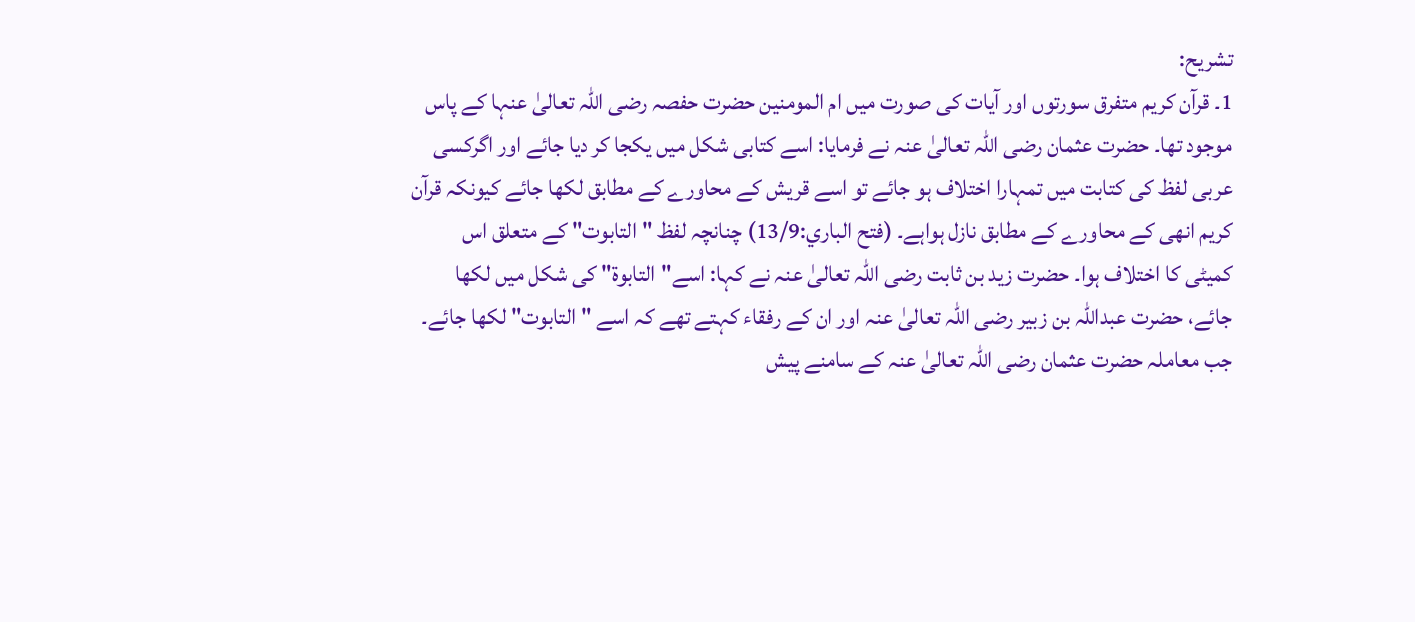تشریح:
1۔ قرآن کریم متفرق سورتوں اور آیات کی صورت میں ام المومنین حضرت حفصہ رضی اللہ تعالیٰ عنہا کے پاس موجود تھا۔ حضرت عثمان رضی اللہ تعالیٰ عنہ نے فرمایا: اسے کتابی شکل میں یکجا کر دیا جائے اور اگرکسی عربی لفظ کی کتابت میں تمہارا اختلاف ہو جائے تو اسے قریش کے محاورے کے مطابق لکھا جائے کیونکہ قرآن کریم انھی کے محاورے کے مطابق نازل ہواہے۔ (فتح الباري:13/9) چنانچہ لفظ "التابوت" کے متعلق اس کمیٹی کا اختلاف ہوا۔ حضرت زید بن ثابت رضی اللہ تعالیٰ عنہ نے کہا: اسے"التابوة" کی شکل میں لکھا جائے، حضرت عبداللہ بن زبیر رضی اللہ تعالیٰ عنہ اور ان کے رفقاء کہتے تھے کہ اسے "التابوت" لکھا جائے۔ جب معاملہ حضرت عثمان رضی اللہ تعالیٰ عنہ کے سامنے پیش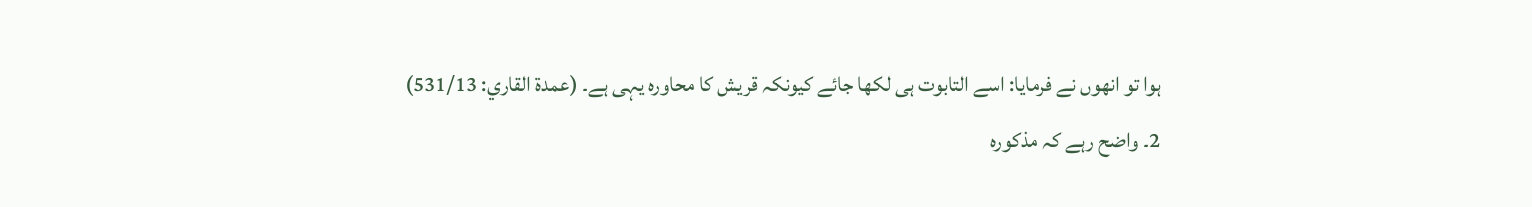ہوا تو انھوں نے فرمایا: اسے التابوت ہی لکھا جائے کیونکہ قریش کا محاورہ یہی ہے۔ (عمدة القاري: 531/13)
2۔ واضح رہے کہ مذکورہ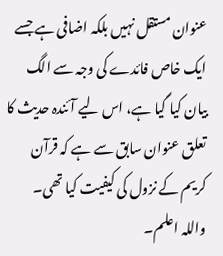عنوان مستقل نہیں بلکہ اضافی ہے جسے ایک خاص فائدے کی وجہ سے الگ بیان کیا گیا ہے، اس لیے آئندہ حدیث کا تعلق عنوان سابق سے ہے کہ قرآن کریم کے نزول کی کیفیت کیا تھی۔ واللہ اعلم۔